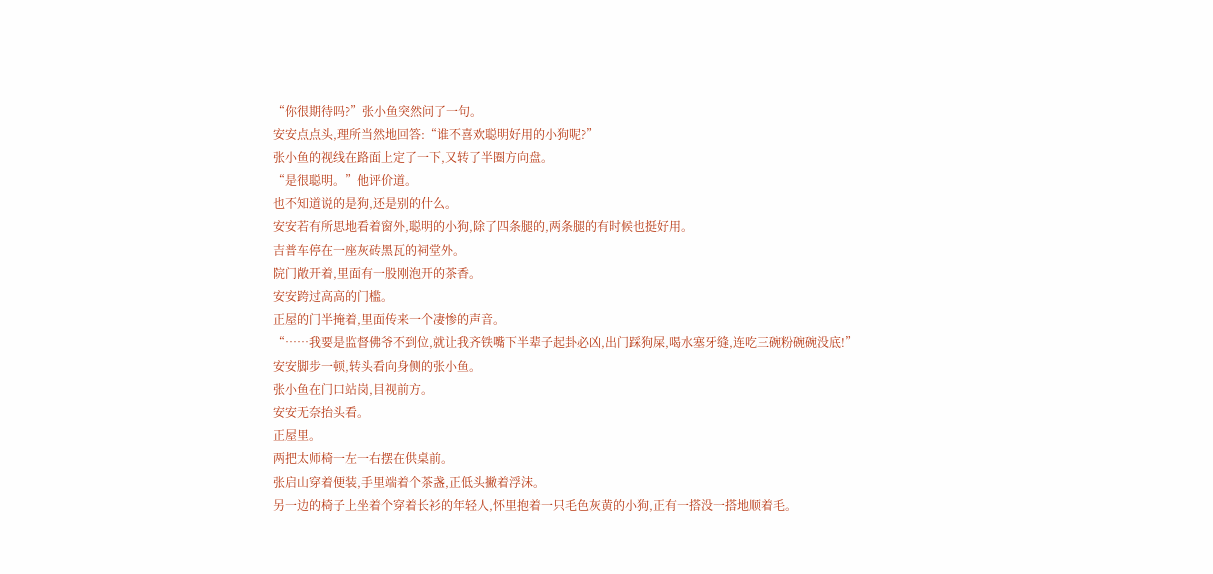“你很期待吗?”张小鱼突然问了一句。
安安点点头,理所当然地回答:“谁不喜欢聪明好用的小狗呢?”
张小鱼的视线在路面上定了一下,又转了半圈方向盘。
“是很聪明。”他评价道。
也不知道说的是狗,还是别的什么。
安安若有所思地看着窗外,聪明的小狗,除了四条腿的,两条腿的有时候也挺好用。
吉普车停在一座灰砖黑瓦的祠堂外。
院门敞开着,里面有一股刚泡开的茶香。
安安跨过高高的门槛。
正屋的门半掩着,里面传来一个凄惨的声音。
“……我要是监督佛爷不到位,就让我齐铁嘴下半辈子起卦必凶,出门踩狗屎,喝水塞牙缝,连吃三碗粉碗碗没底!”
安安脚步一顿,转头看向身侧的张小鱼。
张小鱼在门口站岗,目视前方。
安安无奈抬头看。
正屋里。
两把太师椅一左一右摆在供桌前。
张启山穿着便装,手里端着个茶盏,正低头撇着浮沫。
另一边的椅子上坐着个穿着长衫的年轻人,怀里抱着一只毛色灰黄的小狗,正有一搭没一搭地顺着毛。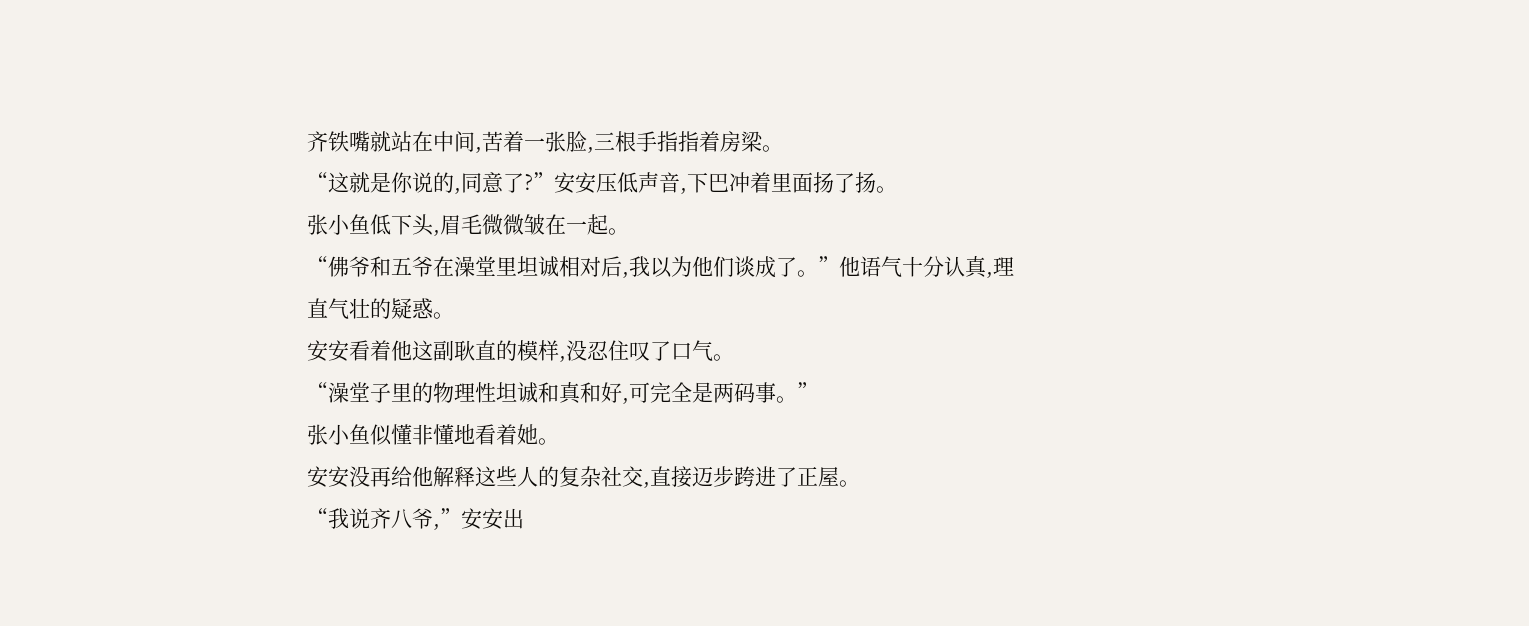齐铁嘴就站在中间,苦着一张脸,三根手指指着房梁。
“这就是你说的,同意了?”安安压低声音,下巴冲着里面扬了扬。
张小鱼低下头,眉毛微微皱在一起。
“佛爷和五爷在澡堂里坦诚相对后,我以为他们谈成了。”他语气十分认真,理直气壮的疑惑。
安安看着他这副耿直的模样,没忍住叹了口气。
“澡堂子里的物理性坦诚和真和好,可完全是两码事。”
张小鱼似懂非懂地看着她。
安安没再给他解释这些人的复杂社交,直接迈步跨进了正屋。
“我说齐八爷,”安安出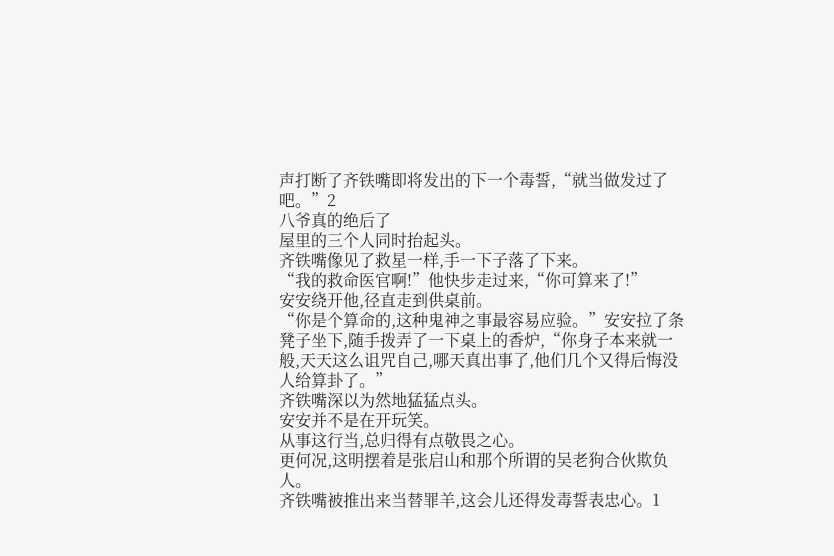声打断了齐铁嘴即将发出的下一个毒誓,“就当做发过了吧。”2
八爷真的绝后了
屋里的三个人同时抬起头。
齐铁嘴像见了救星一样,手一下子落了下来。
“我的救命医官啊!”他快步走过来,“你可算来了!”
安安绕开他,径直走到供桌前。
“你是个算命的,这种鬼神之事最容易应验。”安安拉了条凳子坐下,随手拨弄了一下桌上的香炉,“你身子本来就一般,天天这么诅咒自己,哪天真出事了,他们几个又得后悔没人给算卦了。”
齐铁嘴深以为然地猛猛点头。
安安并不是在开玩笑。
从事这行当,总归得有点敬畏之心。
更何况,这明摆着是张启山和那个所谓的吴老狗合伙欺负人。
齐铁嘴被推出来当替罪羊,这会儿还得发毒誓表忠心。1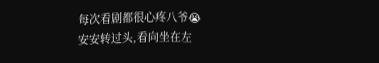每次看剧都很心疼八爷😭
安安转过头,看向坐在左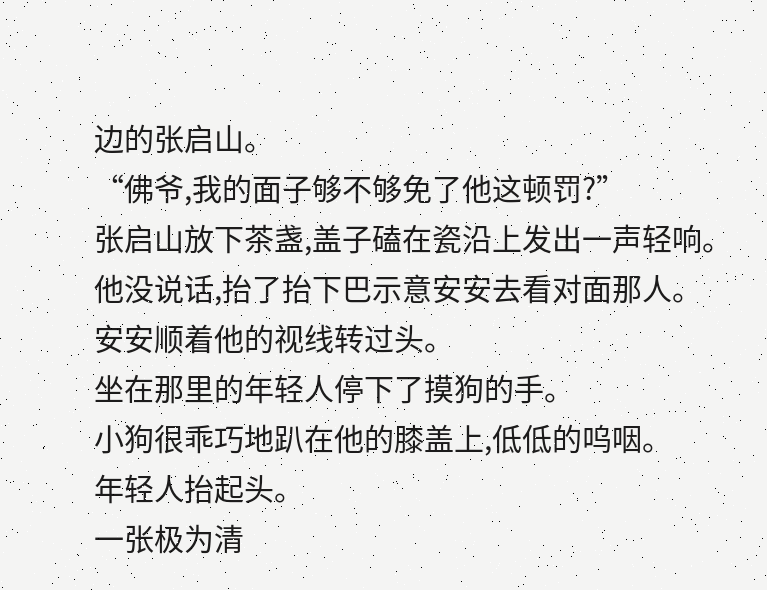边的张启山。
“佛爷,我的面子够不够免了他这顿罚?”
张启山放下茶盏,盖子磕在瓷沿上发出一声轻响。
他没说话,抬了抬下巴示意安安去看对面那人。
安安顺着他的视线转过头。
坐在那里的年轻人停下了摸狗的手。
小狗很乖巧地趴在他的膝盖上,低低的呜咽。
年轻人抬起头。
一张极为清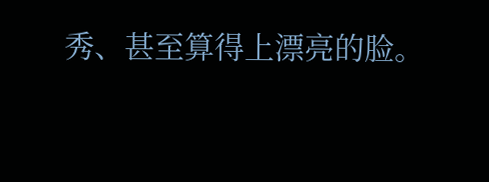秀、甚至算得上漂亮的脸。